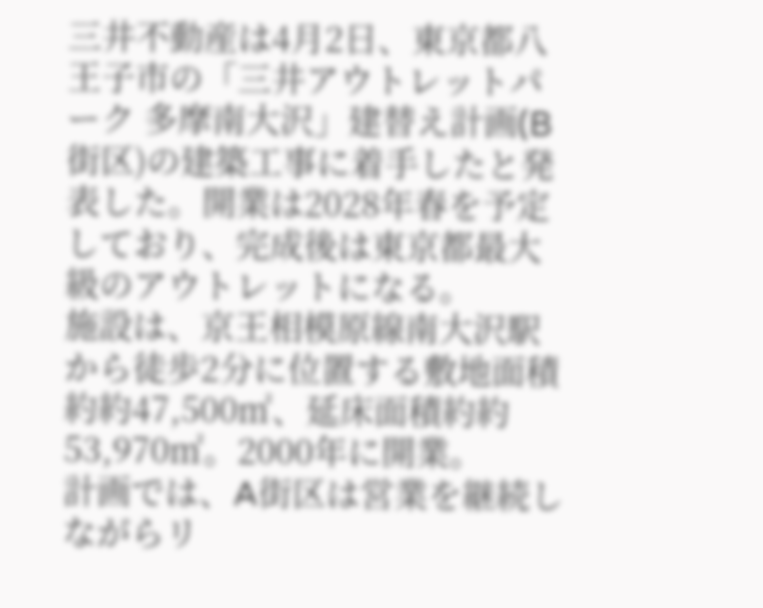三井不動産は4月2日、東京都八王子市の「三井アウトレットパーク 多摩南大沢」建替え計画(B街区)の建築工事に着手したと発表した。開業は2028年春を予定しており、完成後は東京都最大級のアウトレットになる。
施設は、京王相模原線南大沢駅から徒歩2分に位置する敷地面積約約47,500㎡、延床面積約約53,970㎡。2000年に開業。
計画では、A街区は営業を継続しながらリ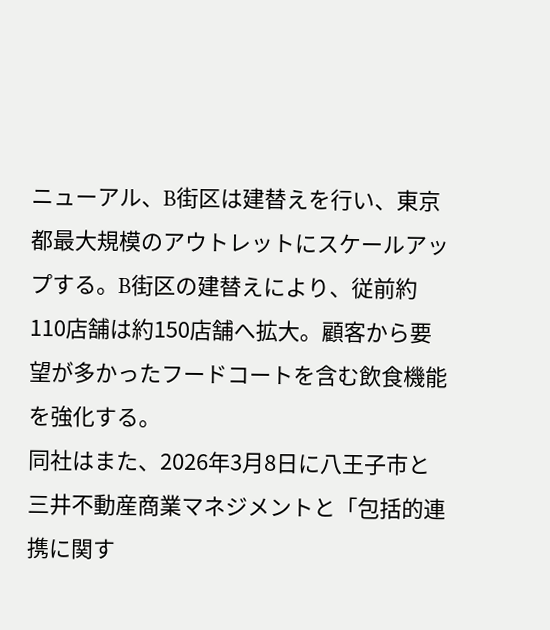ニューアル、B街区は建替えを行い、東京都最大規模のアウトレットにスケールアップする。B街区の建替えにより、従前約110店舗は約150店舗へ拡大。顧客から要望が多かったフードコートを含む飲食機能を強化する。
同社はまた、2026年3月8日に八王子市と三井不動産商業マネジメントと「包括的連携に関す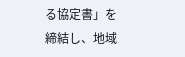る協定書」を締結し、地域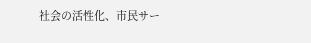社会の活性化、市民サー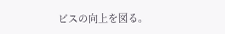ビスの向上を図る。